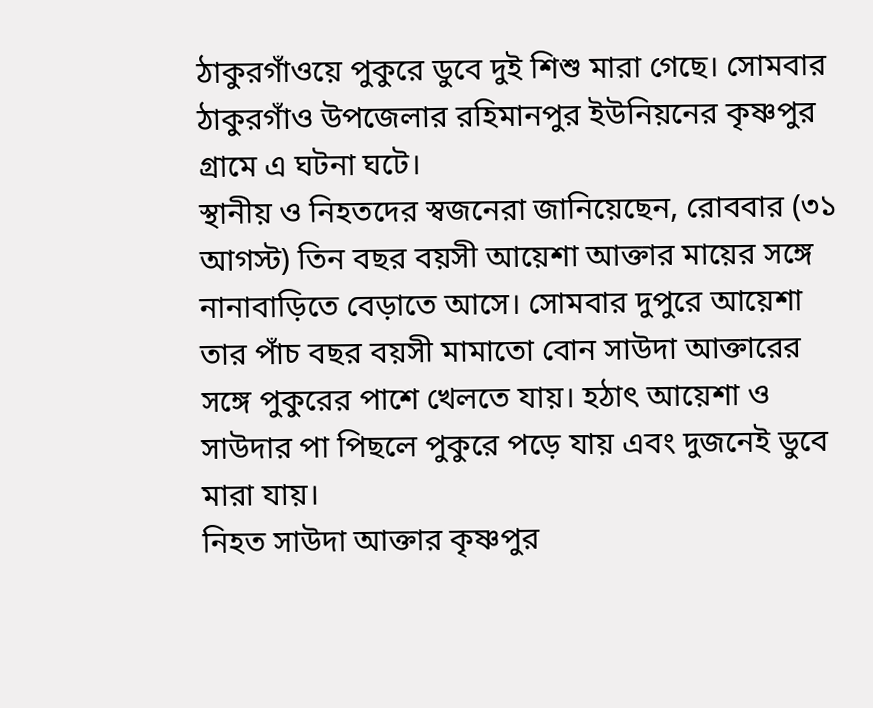ঠাকুরগাঁওয়ে পুকুরে ডুবে দুই শিশু মারা গেছে। সোমবার ঠাকুরগাঁও উপজেলার রহিমানপুর ইউনিয়নের কৃষ্ণপুর গ্রামে এ ঘটনা ঘটে।
স্থানীয় ও নিহতদের স্বজনেরা জানিয়েছেন, রোববার (৩১ আগস্ট) তিন বছর বয়সী আয়েশা আক্তার মায়ের সঙ্গে নানাবাড়িতে বেড়াতে আসে। সোমবার দুপুরে আয়েশা তার পাঁচ বছর বয়সী মামাতো বোন সাউদা আক্তারের সঙ্গে পুকুরের পাশে খেলতে যায়। হঠাৎ আয়েশা ও সাউদার পা পিছলে পুকুরে পড়ে যায় এবং দুজনেই ডুবে মারা যায়।
নিহত সাউদা আক্তার কৃষ্ণপুর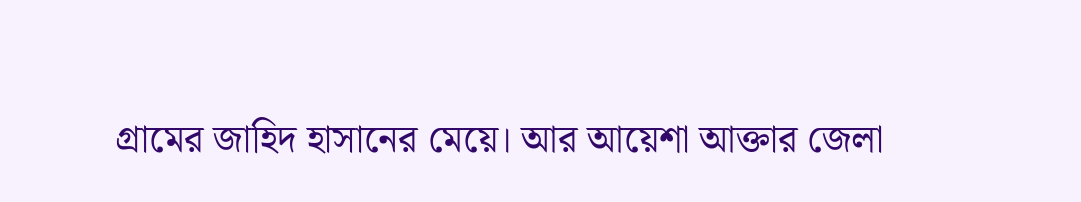গ্রামের জাহিদ হাসানের মেয়ে। আর আয়েশা আক্তার জেলা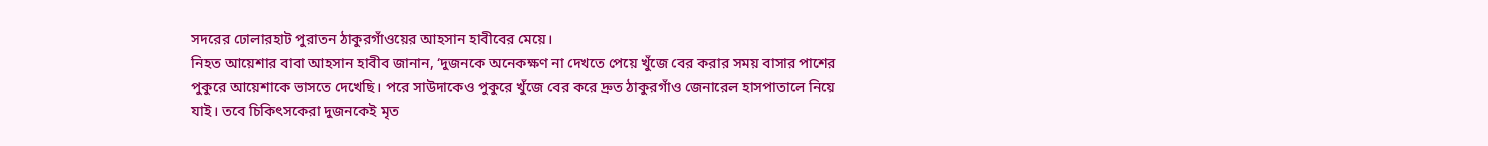সদরের ঢোলারহাট পুরাতন ঠাকুরগাঁওয়ের আহসান হাবীবের মেয়ে।
নিহত আয়েশার বাবা আহসান হাবীব জানান, ‘দুজনকে অনেকক্ষণ না দেখতে পেয়ে খুঁজে বের করার সময় বাসার পাশের পুকুরে আয়েশাকে ভাসতে দেখেছি। পরে সাউদাকেও পুকুরে খুঁজে বের করে দ্রুত ঠাকুরগাঁও জেনারেল হাসপাতালে নিয়ে যাই। তবে চিকিৎসকেরা দুজনকেই মৃত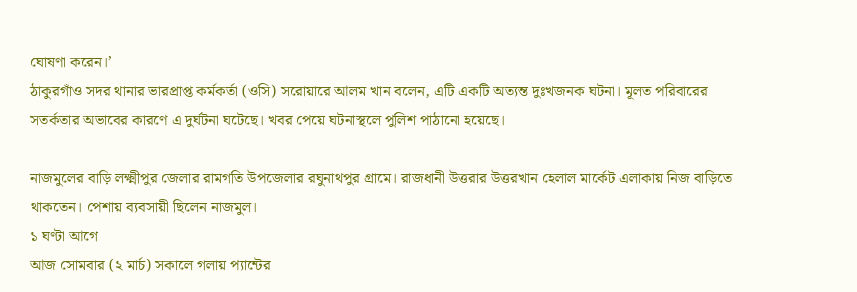ঘোষণা করেন।’
ঠাকুরগাঁও সদর থানার ভারপ্রাপ্ত কর্মকর্তা (ওসি) সরোয়ারে আলম খান বলেন, এটি একটি অত্যন্ত দুঃখজনক ঘটনা। মূলত পরিবারের সতর্কতার অভাবের কারণে এ দুর্ঘটনা ঘটেছে। খবর পেয়ে ঘটনাস্থলে পুলিশ পাঠানো হয়েছে।

নাজমুলের বাড়ি লক্ষ্মীপুর জেলার রামগতি উপজেলার রঘুনাথপুর গ্রামে। রাজধানী উত্তরার উত্তরখান হেলাল মার্কেট এলাকায় নিজ বাড়িতে থাকতেন। পেশায় ব্যবসায়ী ছিলেন নাজমুল।
১ ঘণ্টা আগে
আজ সোমবার (২ মার্চ) সকালে গলায় প্যান্টের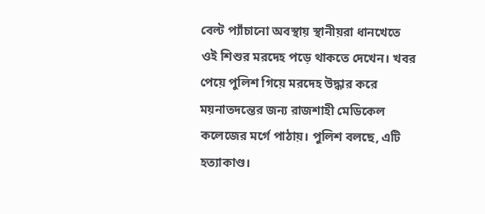বেল্ট প্যাঁচানো অবস্থায় স্থানীয়রা ধানখেতে ওই শিশুর মরদেহ পড়ে থাকতে দেখেন। খবর পেয়ে পুলিশ গিয়ে মরদেহ উদ্ধার করে ময়নাতদন্তের জন্য রাজশাহী মেডিকেল কলেজের মর্গে পাঠায়। পুলিশ বলছে, এটি হত্যাকাণ্ড।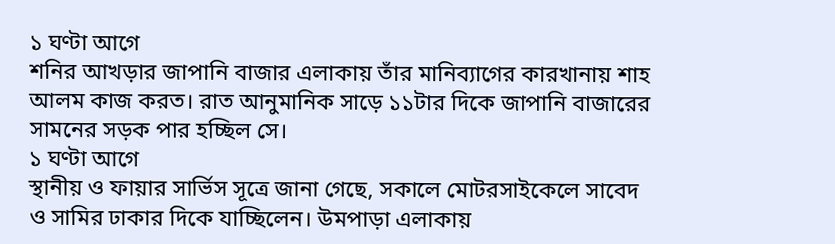১ ঘণ্টা আগে
শনির আখড়ার জাপানি বাজার এলাকায় তাঁর মানিব্যাগের কারখানায় শাহ আলম কাজ করত। রাত আনুমানিক সাড়ে ১১টার দিকে জাপানি বাজারের সামনের সড়ক পার হচ্ছিল সে।
১ ঘণ্টা আগে
স্থানীয় ও ফায়ার সার্ভিস সূত্রে জানা গেছে, সকালে মোটরসাইকেলে সাবেদ ও সামির ঢাকার দিকে যাচ্ছিলেন। উমপাড়া এলাকায়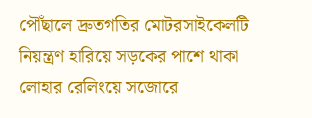পৌঁছালে দ্রুতগতির মোটরসাইকেলটি নিয়ন্ত্রণ হারিয়ে সড়কের পাশে থাকা লোহার রেলিংয়ে সজোরে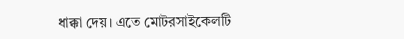ধাক্কা দেয়। এতে মোটরসাইকেলটি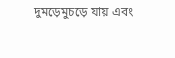দুমড়েমুচড়ে যায় এবং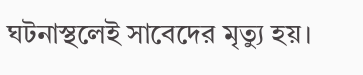ঘটনাস্থলেই সাবেদের মৃত্যু হয়।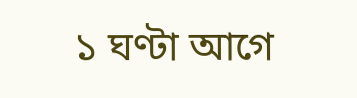১ ঘণ্টা আগে